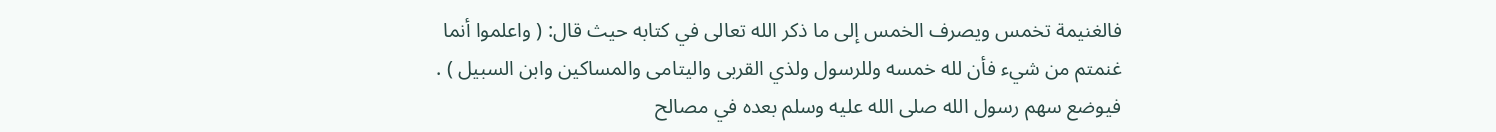فالغنيمة تخمس ويصرف الخمس إلى ما ذكر الله تعالى في كتابه حيث قال: ( واعلموا أنما غنمتم من شيء فأن لله خمسه وللرسول ولذي القربى واليتامى والمساكين وابن السبيل ) . فيوضع سهم رسول الله صلى الله عليه وسلم بعده في مصالح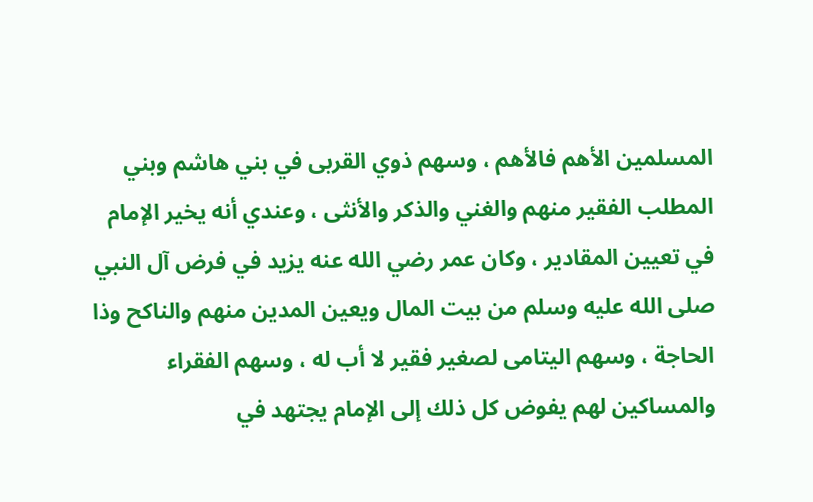المسلمين الأهم فالأهم ، وسهم ذوي القربى في بني هاشم وبني المطلب الفقير منهم والغني والذكر والأنثى ، وعندي أنه يخير الإمام في تعيين المقادير ، وكان عمر رضي الله عنه يزيد في فرض آل النبي صلى الله عليه وسلم من بيت المال ويعين المدين منهم والناكح وذا الحاجة ، وسهم اليتامى لصغير فقير لا أب له ، وسهم الفقراء والمساكين لهم يفوض كل ذلك إلى الإمام يجتهد في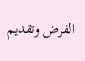الفرض وتقديم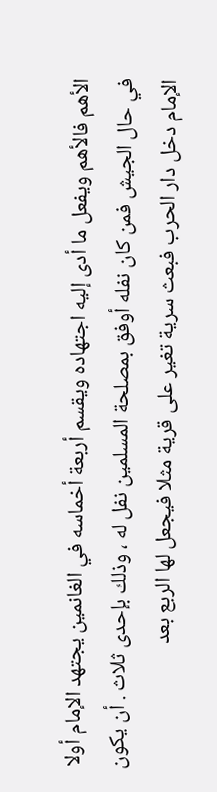الأهم فالأهم ويفعل ما أدى إليه اجتهاده ويقسم أربعة أخماسه في الغانمين يجتهد الإمام أولا في حال الجيش فمن كان نفله أوفق بمصلحة المسلمين نفل له ، وذلك بإحدى ثلاث . أن يكون الإمام دخل دار الحرب فبعث سرية تغير على قرية مثلا فيجعل لها الربع بعد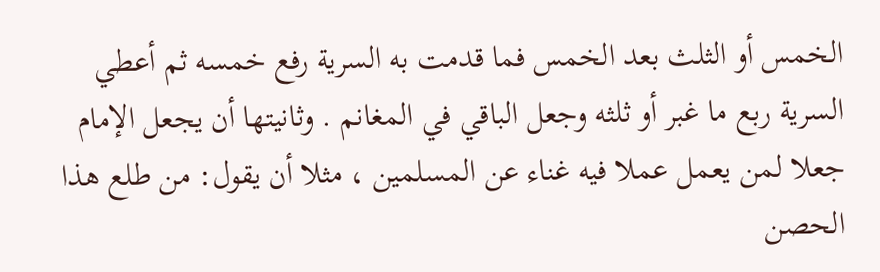الخمس أو الثلث بعد الخمس فما قدمت به السرية رفع خمسه ثم أعطي السرية ربع ما غبر أو ثلثه وجعل الباقي في المغانم . وثانيتها أن يجعل الإمام جعلا لمن يعمل عملا فيه غناء عن المسلمين ، مثلا أن يقول: من طلع هذا الحصن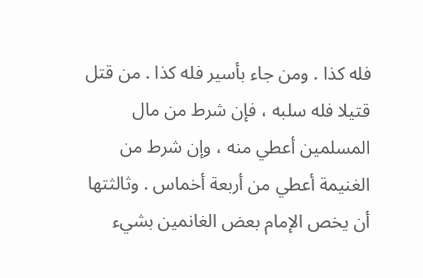فله كذا . ومن جاء بأسير فله كذا . من قتل قتيلا فله سلبه ، فإن شرط من مال المسلمين أعطي منه ، وإن شرط من الغنيمة أعطي من أربعة أخماس . وثالثتها أن يخص الإمام بعض الغانمين بشيء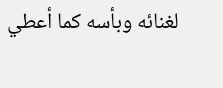لغنائه وبأسه كما أعطي